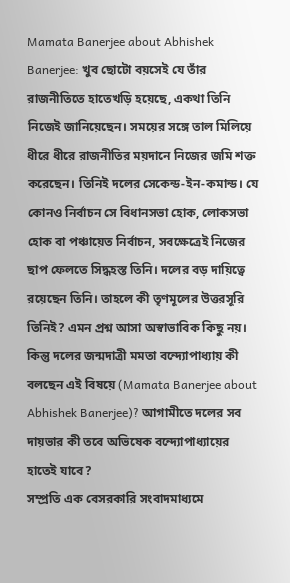Mamata Banerjee about Abhishek Banerjee: খুব ছোটো বয়সেই যে তাঁর রাজনীতিতে হাতেখড়ি হয়েছে, একথা তিনি নিজেই জানিয়েছেন। সময়ের সঙ্গে তাল মিলিয়ে ধীরে ধীরে রাজনীতির ময়দানে নিজের জমি শক্ত করেছেন। তিনিই দলের সেকেন্ড-ইন-কমান্ড। যে কোনও নির্বাচন সে বিধানসভা হোক, লোকসভা হোক বা পঞ্চায়েত নির্বাচন, সবক্ষেত্রেই নিজের ছাপ ফেলতে সিদ্ধহস্ত তিনি। দলের বড় দায়িত্বে রয়েছেন তিনি। তাহলে কী তৃণমূলের উত্তরসূরি তিনিই? এমন প্রশ্ন আসা অস্বাভাবিক কিছু নয়। কিন্তু দলের জন্মদাত্রী মমতা বন্দ্যোপাধ্যায় কী বলছেন এই বিষয়ে (Mamata Banerjee about Abhishek Banerjee)? আগামীতে দলের সব দায়ভার কী তবে অভিষেক বন্দ্যোপাধ্যায়ের হাতেই যাবে?
সম্প্রতি এক বেসরকারি সংবাদমাধ্যমে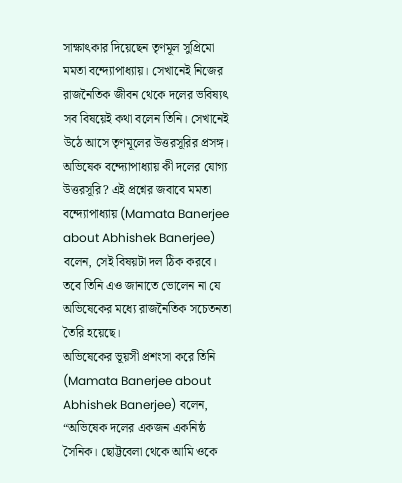সাক্ষাৎকার দিয়েছেন তৃণমূল সুপ্রিমো মমতা বন্দ্যোপাধ্যায়। সেখানেই নিজের রাজনৈতিক জীবন থেকে দলের ভবিষ্যৎ সব বিষয়েই কথা বলেন তিনি। সেখানেই উঠে আসে তৃণমূলের উত্তরসূরির প্রসঙ্গ। অভিষেক বন্দ্যোপাধ্যায় কী দলের যোগ্য উত্তরসূরি? এই প্রশ্নের জবাবে মমতা বন্দ্যোপাধ্যায় (Mamata Banerjee about Abhishek Banerjee) বলেন, সেই বিষয়টা দল ঠিক করবে। তবে তিনি এও জানাতে ভোলেন না যে অভিষেকের মধ্যে রাজনৈতিক সচেতনতা তৈরি হয়েছে।
অভিষেকের ভূয়সী প্রশংসা করে তিনি (Mamata Banerjee about Abhishek Banerjee) বলেন, “অভিষেক দলের একজন একনিষ্ঠ সৈনিক। ছোট্টবেলা থেকে আমি ওকে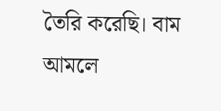তৈরি করেছি। বাম আমলে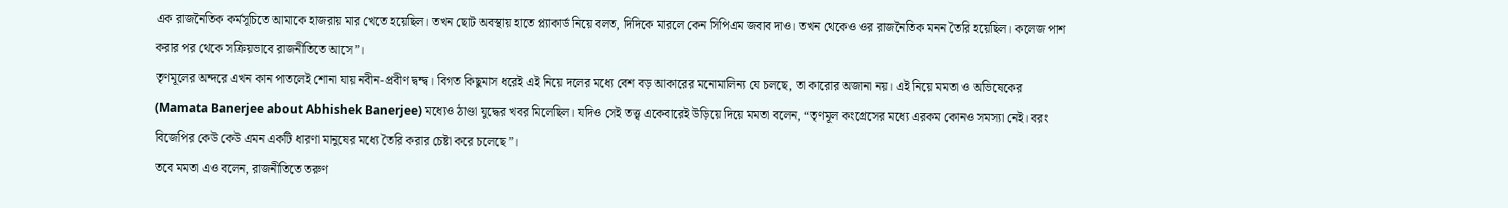এক রাজনৈতিক কর্মসূচিতে আমাকে হাজরায় মার খেতে হয়েছিল। তখন ছোট অবস্থায় হাতে প্ল্যাকার্ড নিয়ে বলত, দিদিকে মারলে কেন সিপিএম জবাব দাও। তখন থেকেও ওর রাজনৈতিক মনন তৈরি হয়েছিল। কলেজ পাশ করার পর থেকে সক্রিয়ভাবে রাজনীতিতে আসে”।
তৃণমূলের অন্দরে এখন কান পাতলেই শোনা যায় নবীন-প্রবীণ দ্বন্দ্ব। বিগত কিছুমাস ধরেই এই নিয়ে দলের মধ্যে বেশ বড় আকারের মনোমালিন্য যে চলছে, তা কারোর অজানা নয়। এই নিয়ে মমতা ও অভিষেকের (Mamata Banerjee about Abhishek Banerjee) মধ্যেও ঠাণ্ডা যুদ্ধের খবর মিলেছিল। যদিও সেই তত্ত্ব একেবারেই উড়িয়ে দিয়ে মমতা বলেন, “তৃণমূল কংগ্রেসের মধ্যে এরকম কোনও সমস্যা নেই। বরং বিজেপির কেউ কেউ এমন একটি ধারণা মানুষের মধ্যে তৈরি করার চেষ্টা করে চলেছে”।
তবে মমতা এও বলেন, রাজনীতিতে তরুণ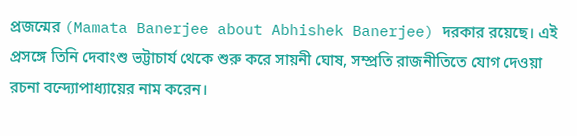প্রজন্মের (Mamata Banerjee about Abhishek Banerjee) দরকার রয়েছে। এই প্রসঙ্গে তিনি দেবাংশু ভট্টাচার্য থেকে শুরু করে সায়নী ঘোষ, সম্প্রতি রাজনীতিতে যোগ দেওয়া রচনা বন্দ্যোপাধ্যায়ের নাম করেন।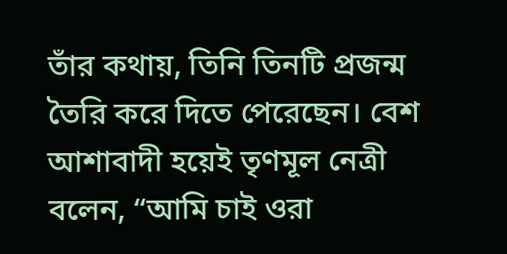তাঁর কথায়, তিনি তিনটি প্রজন্ম তৈরি করে দিতে পেরেছেন। বেশ আশাবাদী হয়েই তৃণমূল নেত্রী বলেন, “আমি চাই ওরা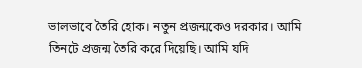ভালভাবে তৈরি হোক। নতুন প্রজন্মকেও দরকার। আমি তিনটে প্রজন্ম তৈরি করে দিয়েছি। আমি যদি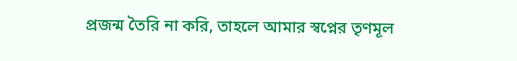প্রজন্ম তৈরি না করি, তাহলে আমার স্বপ্নের তৃণমূল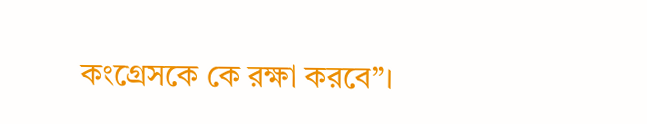কংগ্রেসকে কে রক্ষা করবে”।